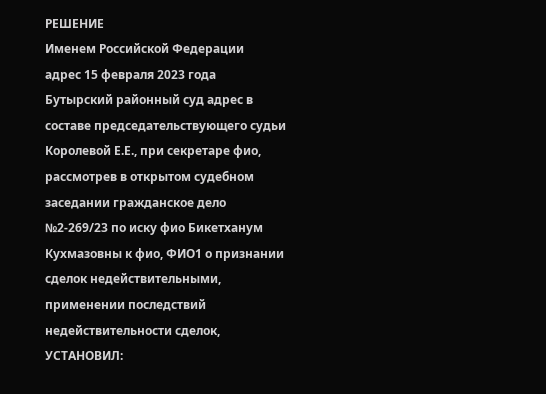РЕШЕНИЕ
Именем Российской Федерации
адрес 15 февраля 2023 года
Бутырский районный суд адрес в составе председательствующего судьи Королевой Е.Е., при секретаре фио, рассмотрев в открытом судебном заседании гражданское дело №2-269/23 по иску фио Бикетханум Кухмазовны к фио, ФИО1 о признании сделок недействительными, применении последствий недействительности сделок,
УСТАНОВИЛ: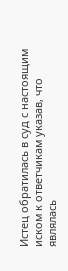Истец обратилась в суд с настоящим иском к ответчикам указав, что являлась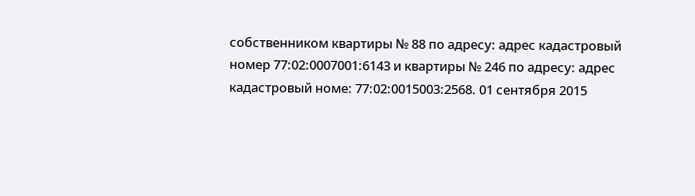собственником квартиры № 88 по адресу: адрес кадастровый номер 77:02:0007001:6143 и квартиры № 246 по адресу: адрес кадастровый номе: 77:02:0015003:2568. 01 сентября 2015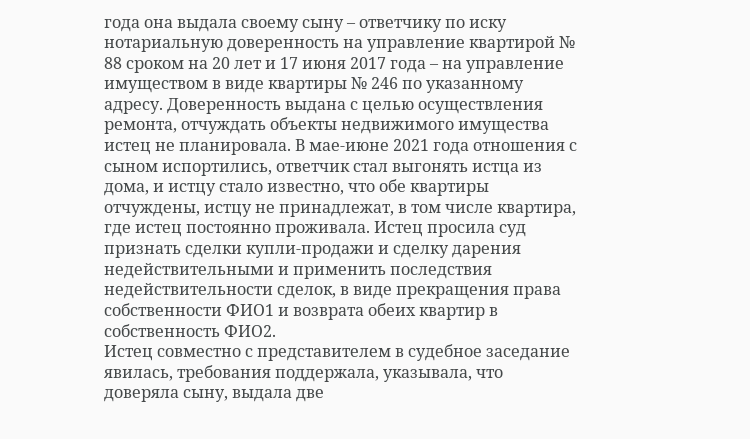года она выдала своему сыну – ответчику по иску нотариальную доверенность на управление квартирой № 88 сроком на 20 лет и 17 июня 2017 года – на управление имуществом в виде квартиры № 246 по указанному адресу. Доверенность выдана с целью осуществления ремонта, отчуждать объекты недвижимого имущества истец не планировала. В мае-июне 2021 года отношения с сыном испортились, ответчик стал выгонять истца из дома, и истцу стало известно, что обе квартиры отчуждены, истцу не принадлежат, в том числе квартира, где истец постоянно проживала. Истец просила суд признать сделки купли-продажи и сделку дарения недействительными и применить последствия недействительности сделок, в виде прекращения права собственности ФИО1 и возврата обеих квартир в собственность ФИО2.
Истец совместно с представителем в судебное заседание явилась, требования поддержала, указывала, что доверяла сыну, выдала две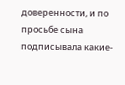доверенности, и по просьбе сына подписывала какие-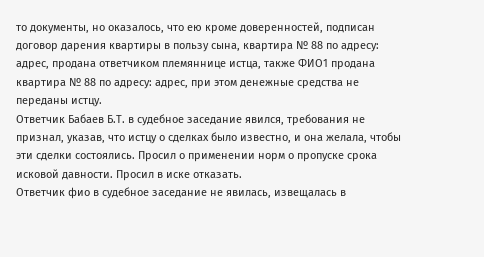то документы, но оказалось, что ею кроме доверенностей, подписан договор дарения квартиры в пользу сына, квартира № 88 по адресу: адрес, продана ответчиком племяннице истца, также ФИО1 продана квартира № 88 по адресу: адрес, при этом денежные средства не переданы истцу.
Ответчик Бабаев Б.Т. в судебное заседание явился, требования не признал, указав, что истцу о сделках было известно, и она желала, чтобы эти сделки состоялись. Просил о применении норм о пропуске срока исковой давности. Просил в иске отказать.
Ответчик фио в судебное заседание не явилась, извещалась в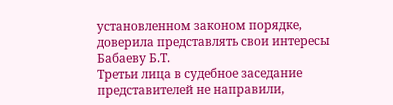установленном законом порядке, доверила представлять свои интересы Бабаеву Б.Т.
Третьи лица в судебное заседание представителей не направили,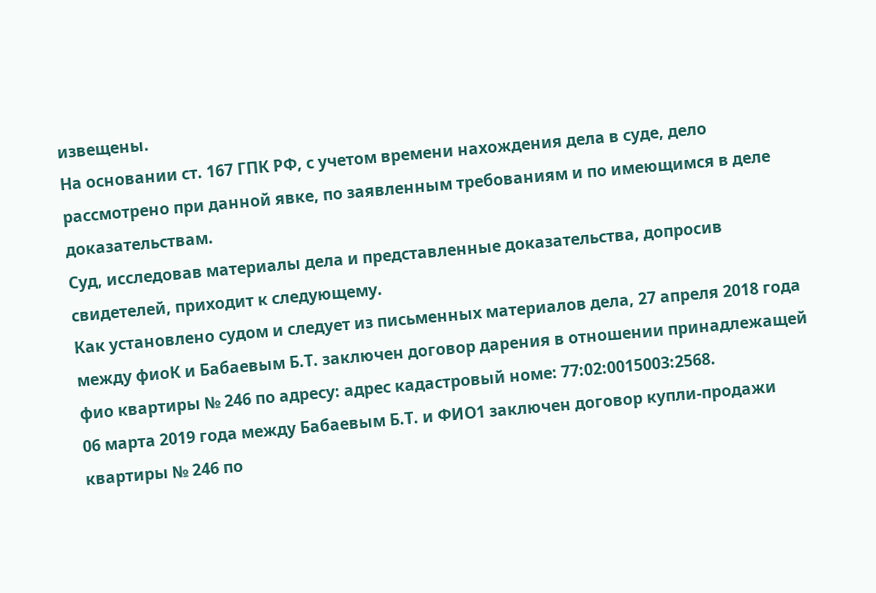извещены.
На основании ст. 167 ГПК РФ, с учетом времени нахождения дела в суде, дело рассмотрено при данной явке, по заявленным требованиям и по имеющимся в деле доказательствам.
Суд, исследовав материалы дела и представленные доказательства, допросив свидетелей, приходит к следующему.
Как установлено судом и следует из письменных материалов дела, 27 апреля 2018 года между фиоК и Бабаевым Б.Т. заключен договор дарения в отношении принадлежащей фио квартиры № 246 по адресу: адрес кадастровый номе: 77:02:0015003:2568.
06 марта 2019 года между Бабаевым Б.Т. и ФИО1 заключен договор купли-продажи квартиры № 246 по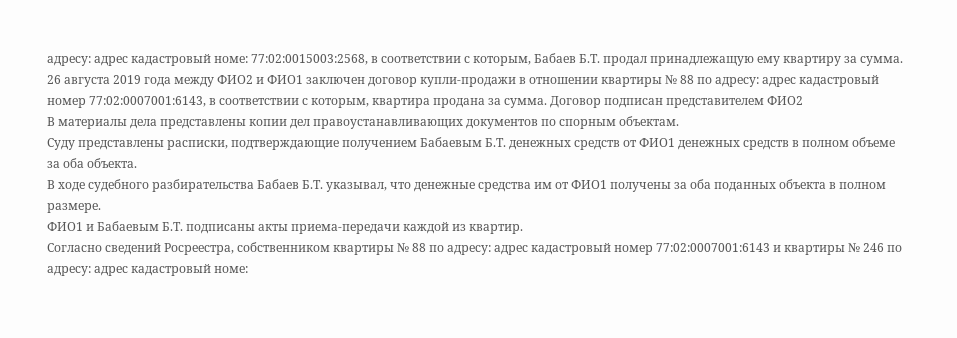адресу: адрес кадастровый номе: 77:02:0015003:2568, в соответствии с которым, Бабаев Б.Т. продал принадлежащую ему квартиру за сумма.
26 августа 2019 года между ФИО2 и ФИО1 заключен договор купли-продажи в отношении квартиры № 88 по адресу: адрес кадастровый номер 77:02:0007001:6143, в соответствии с которым, квартира продана за сумма. Договор подписан представителем ФИО2
В материалы дела представлены копии дел правоустанавливающих документов по спорным объектам.
Суду представлены расписки, подтверждающие получением Бабаевым Б.Т. денежных средств от ФИО1 денежных средств в полном объеме за оба объекта.
В ходе судебного разбирательства Бабаев Б.Т. указывал, что денежные средства им от ФИО1 получены за оба поданных объекта в полном размере.
ФИО1 и Бабаевым Б.Т. подписаны акты приема-передачи каждой из квартир.
Согласно сведений Росреестра, собственником квартиры № 88 по адресу: адрес кадастровый номер 77:02:0007001:6143 и квартиры № 246 по адресу: адрес кадастровый номе: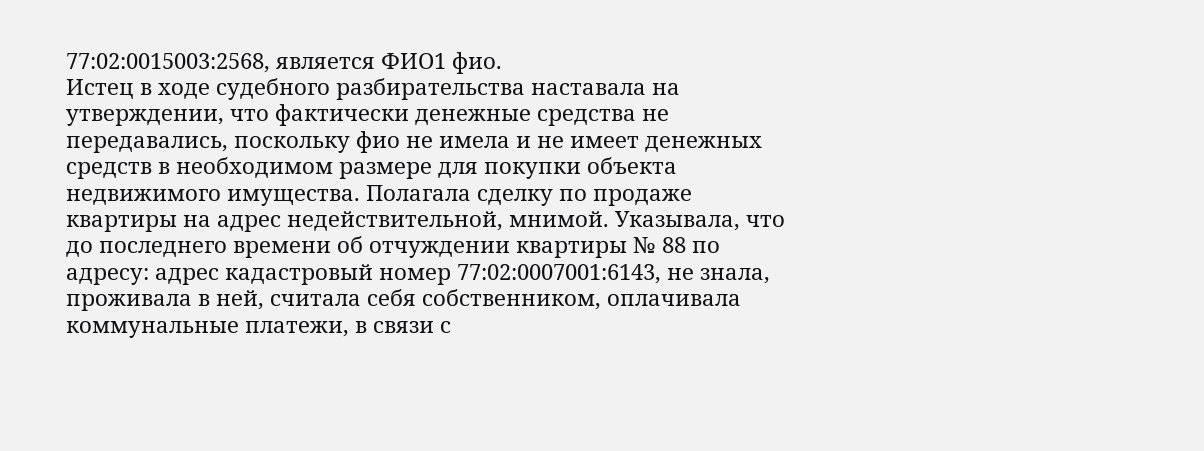77:02:0015003:2568, является ФИО1 фио.
Истец в ходе судебного разбирательства наставала на утверждении, что фактически денежные средства не передавались, поскольку фио не имела и не имеет денежных средств в необходимом размере для покупки объекта недвижимого имущества. Полагала сделку по продаже квартиры на адрес недействительной, мнимой. Указывала, что до последнего времени об отчуждении квартиры № 88 по адресу: адрес кадастровый номер 77:02:0007001:6143, не знала, проживала в ней, считала себя собственником, оплачивала коммунальные платежи, в связи с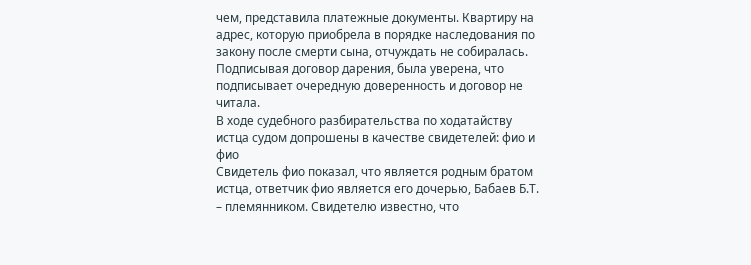чем, представила платежные документы. Квартиру на адрес, которую приобрела в порядке наследования по закону после смерти сына, отчуждать не собиралась. Подписывая договор дарения, была уверена, что подписывает очередную доверенность и договор не читала.
В ходе судебного разбирательства по ходатайству истца судом допрошены в качестве свидетелей: фио и фио
Свидетель фио показал, что является родным братом истца, ответчик фио является его дочерью, Бабаев Б.Т. – племянником. Свидетелю известно, что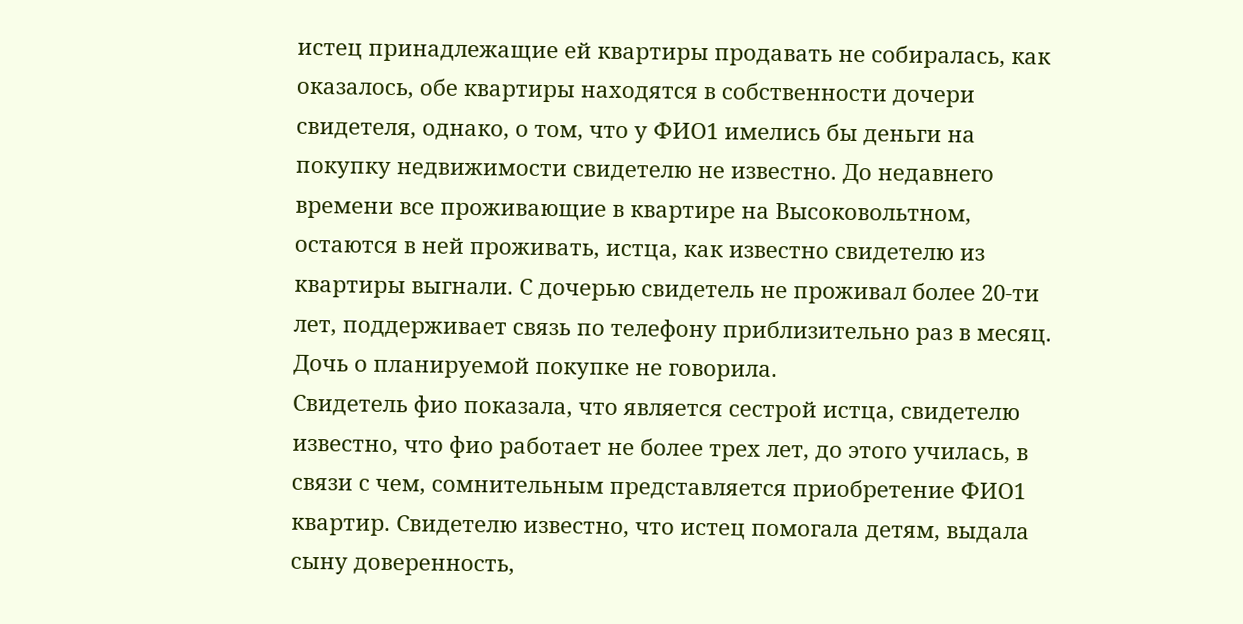истец принадлежащие ей квартиры продавать не собиралась, как оказалось, обе квартиры находятся в собственности дочери свидетеля, однако, о том, что у ФИО1 имелись бы деньги на покупку недвижимости свидетелю не известно. До недавнего времени все проживающие в квартире на Высоковольтном, остаются в ней проживать, истца, как известно свидетелю из квартиры выгнали. С дочерью свидетель не проживал более 20-ти лет, поддерживает связь по телефону приблизительно раз в месяц. Дочь о планируемой покупке не говорила.
Свидетель фио показала, что является сестрой истца, свидетелю известно, что фио работает не более трех лет, до этого училась, в связи с чем, сомнительным представляется приобретение ФИО1 квартир. Свидетелю известно, что истец помогала детям, выдала сыну доверенность,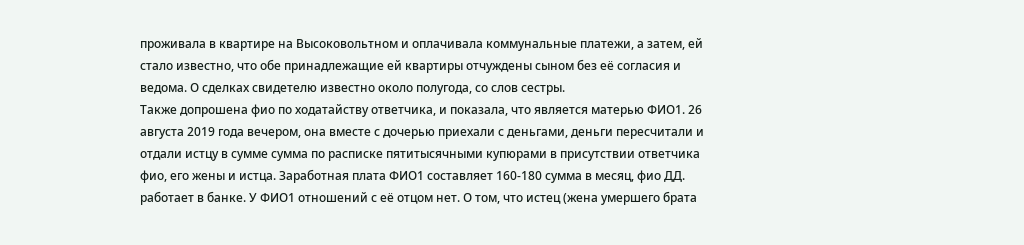проживала в квартире на Высоковольтном и оплачивала коммунальные платежи, а затем, ей стало известно, что обе принадлежащие ей квартиры отчуждены сыном без её согласия и ведома. О сделках свидетелю известно около полугода, со слов сестры.
Также допрошена фио по ходатайству ответчика, и показала, что является матерью ФИО1. 26 августа 2019 года вечером, она вместе с дочерью приехали с деньгами, деньги пересчитали и отдали истцу в сумме сумма по расписке пятитысячными купюрами в присутствии ответчика фио, его жены и истца. Заработная плата ФИО1 составляет 160-180 сумма в месяц, фио ДД. работает в банке. У ФИО1 отношений с её отцом нет. О том, что истец (жена умершего брата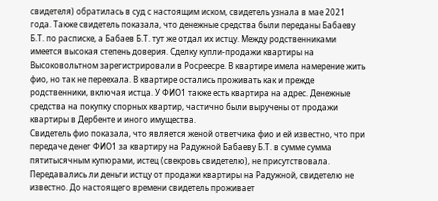свидетеля) обратилась в суд с настоящим иском, свидетель узнала в мае 2021 года. Также свидетель показала, что денежные средства были переданы Бабаеву Б.Т. по расписке, а Бабаев Б.Т. тут же отдал их истцу. Между родственниками имеется высокая степень доверия. Сделку купли-продажи квартиры на Высоковольтном зарегистрировали в Росреесре. В квартире имела намерение жить фио, но так не переехала. В квартире остались проживать как и прежде родственники, включая истца. У ФИО1 также есть квартира на адрес. Денежные средства на покупку спорных квартир, частично были выручены от продажи квартиры в Дербенте и иного имущества.
Свидетель фио показала, что является женой ответчика фио и ей известно, что при передаче денег ФИО1 за квартиру на Радужной Бабаеву Б.Т. в сумме сумма пятитысячным купюрами, истец (свекровь свидетелю), не присутствовала. Передавались ли деньги истцу от продажи квартиры на Радужной, свидетелю не известно. До настоящего времени свидетель проживает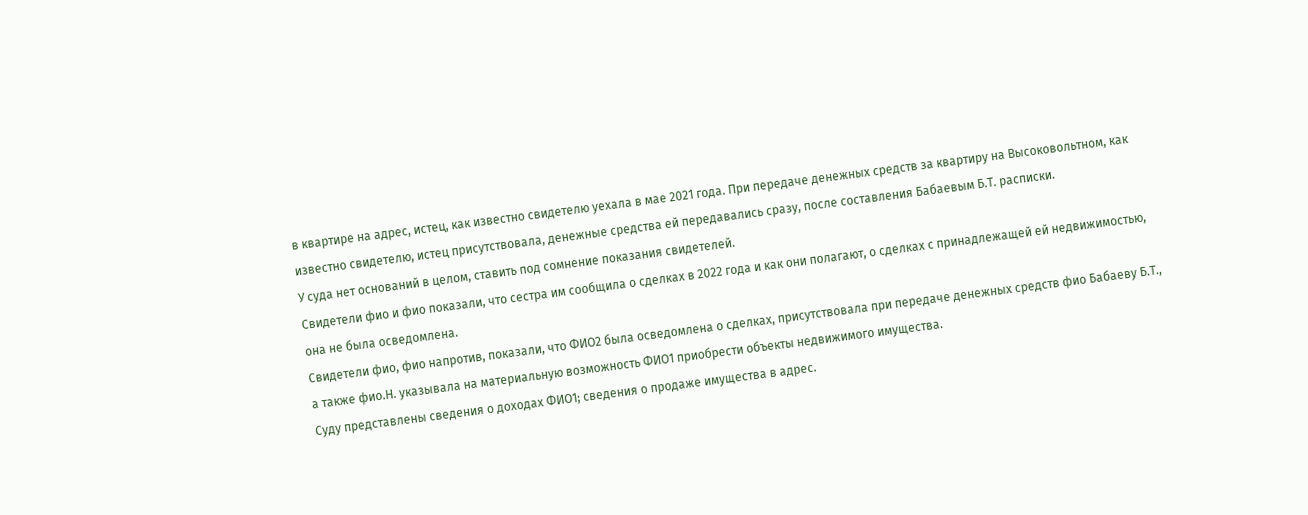в квартире на адрес, истец, как известно свидетелю уехала в мае 2021 года. При передаче денежных средств за квартиру на Высоковольтном, как известно свидетелю, истец присутствовала, денежные средства ей передавались сразу, после составления Бабаевым Б.Т. расписки.
У суда нет оснований в целом, ставить под сомнение показания свидетелей.
Свидетели фио и фио показали, что сестра им сообщила о сделках в 2022 года и как они полагают, о сделках с принадлежащей ей недвижимостью, она не была осведомлена.
Свидетели фио, фио напротив, показали, что ФИО2 была осведомлена о сделках, присутствовала при передаче денежных средств фио Бабаеву Б.Т., а также фио.Н. указывала на материальную возможность ФИО1 приобрести объекты недвижимого имущества.
Суду представлены сведения о доходах ФИО1; сведения о продаже имущества в адрес.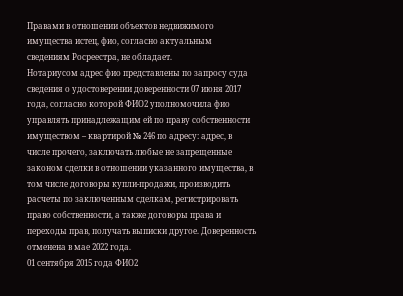Правами в отношении объектов недвижимого имущества истец, фио, согласно актуальным сведениям Росреестра, не обладает.
Нотариусом адрес фио представлены по запросу суда сведения о удостоверении доверенности 07 июня 2017 года, согласно которой ФИО2 уполномочила фио управлять принадлежащим ей по праву собственности имуществом – квартирой № 246 по адресу: адрес, в числе прочего, заключать любые не запрещенные законом сделки в отношении указанного имущества, в том числе договоры купли-продажи, производить расчеты по заключенным сделкам, регистрировать право собственности, а также договоры права и переходы прав, получать выписки другое. Доверенность отменена в мае 2022 года.
01 сентября 2015 года ФИО2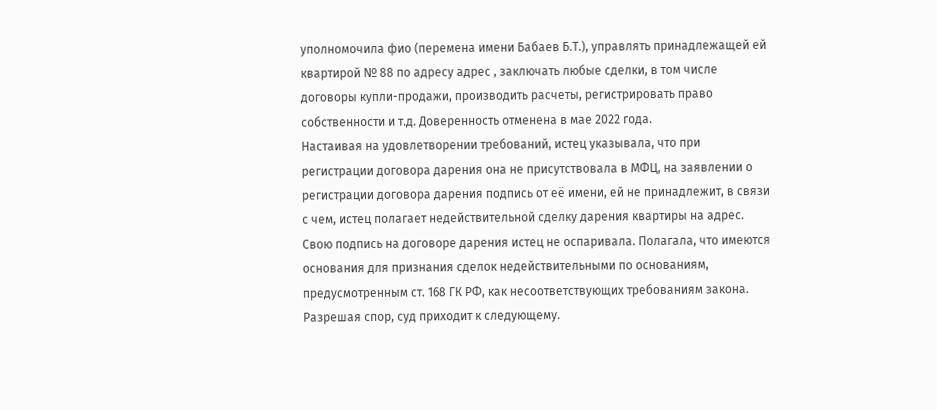уполномочила фио (перемена имени Бабаев Б.Т.), управлять принадлежащей ей квартирой № 88 по адресу адрес , заключать любые сделки, в том числе договоры купли-продажи, производить расчеты, регистрировать право собственности и т.д. Доверенность отменена в мае 2022 года.
Настаивая на удовлетворении требований, истец указывала, что при регистрации договора дарения она не присутствовала в МФЦ, на заявлении о регистрации договора дарения подпись от её имени, ей не принадлежит, в связи с чем, истец полагает недействительной сделку дарения квартиры на адрес. Свою подпись на договоре дарения истец не оспаривала. Полагала, что имеются основания для признания сделок недействительными по основаниям, предусмотренным ст. 168 ГК РФ, как несоответствующих требованиям закона.
Разрешая спор, суд приходит к следующему.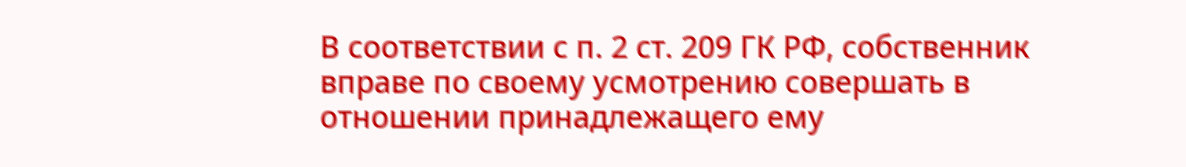В соответствии с п. 2 ст. 209 ГК РФ, собственник вправе по своему усмотрению совершать в отношении принадлежащего ему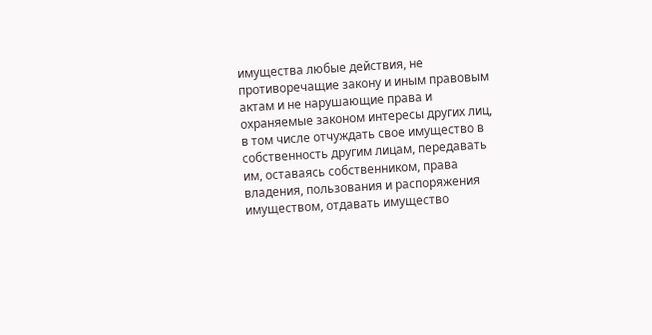имущества любые действия, не противоречащие закону и иным правовым актам и не нарушающие права и охраняемые законом интересы других лиц, в том числе отчуждать свое имущество в собственность другим лицам, передавать им, оставаясь собственником, права владения, пользования и распоряжения имуществом, отдавать имущество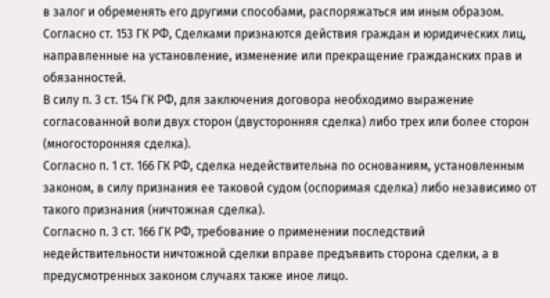в залог и обременять его другими способами, распоряжаться им иным образом.
Согласно ст. 153 ГК РФ, Сделками признаются действия граждан и юридических лиц, направленные на установление, изменение или прекращение гражданских прав и обязанностей.
В силу п. 3 ст. 154 ГК РФ, для заключения договора необходимо выражение согласованной воли двух сторон (двусторонняя сделка) либо трех или более сторон (многосторонняя сделка).
Согласно п. 1 ст. 166 ГК РФ, сделка недействительна по основаниям, установленным законом, в силу признания ее таковой судом (оспоримая сделка) либо независимо от такого признания (ничтожная сделка).
Согласно п. 3 ст. 166 ГК РФ, требование о применении последствий недействительности ничтожной сделки вправе предъявить сторона сделки, а в предусмотренных законом случаях также иное лицо.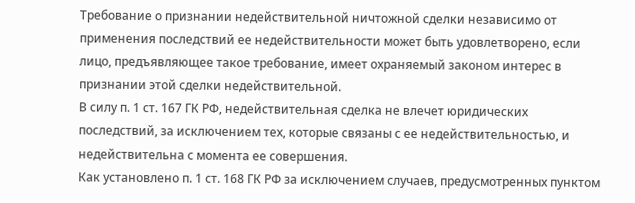Требование о признании недействительной ничтожной сделки независимо от применения последствий ее недействительности может быть удовлетворено, если лицо, предъявляющее такое требование, имеет охраняемый законом интерес в признании этой сделки недействительной.
В силу п. 1 ст. 167 ГК РФ, недействительная сделка не влечет юридических последствий, за исключением тех, которые связаны с ее недействительностью, и недействительна с момента ее совершения.
Как установлено п. 1 ст. 168 ГК РФ за исключением случаев, предусмотренных пунктом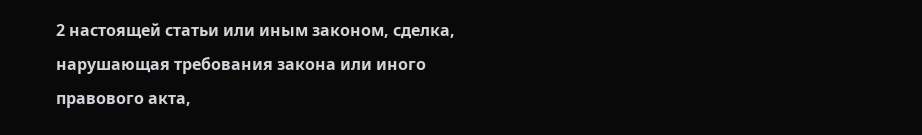2 настоящей статьи или иным законом, сделка, нарушающая требования закона или иного правового акта,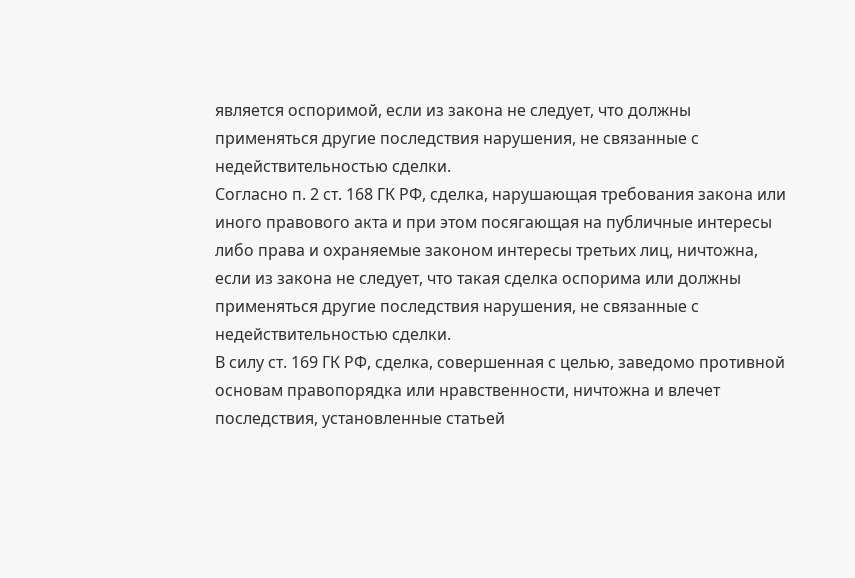является оспоримой, если из закона не следует, что должны применяться другие последствия нарушения, не связанные с недействительностью сделки.
Согласно п. 2 ст. 168 ГК РФ, сделка, нарушающая требования закона или иного правового акта и при этом посягающая на публичные интересы либо права и охраняемые законом интересы третьих лиц, ничтожна, если из закона не следует, что такая сделка оспорима или должны применяться другие последствия нарушения, не связанные с недействительностью сделки.
В силу ст. 169 ГК РФ, сделка, совершенная с целью, заведомо противной основам правопорядка или нравственности, ничтожна и влечет последствия, установленные статьей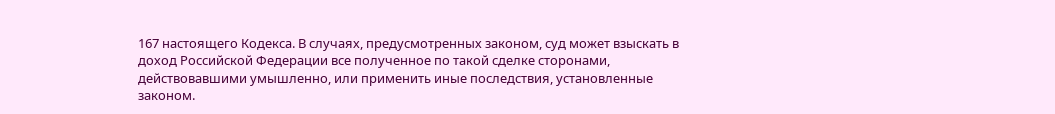167 настоящего Кодекса. В случаях, предусмотренных законом, суд может взыскать в доход Российской Федерации все полученное по такой сделке сторонами, действовавшими умышленно, или применить иные последствия, установленные законом.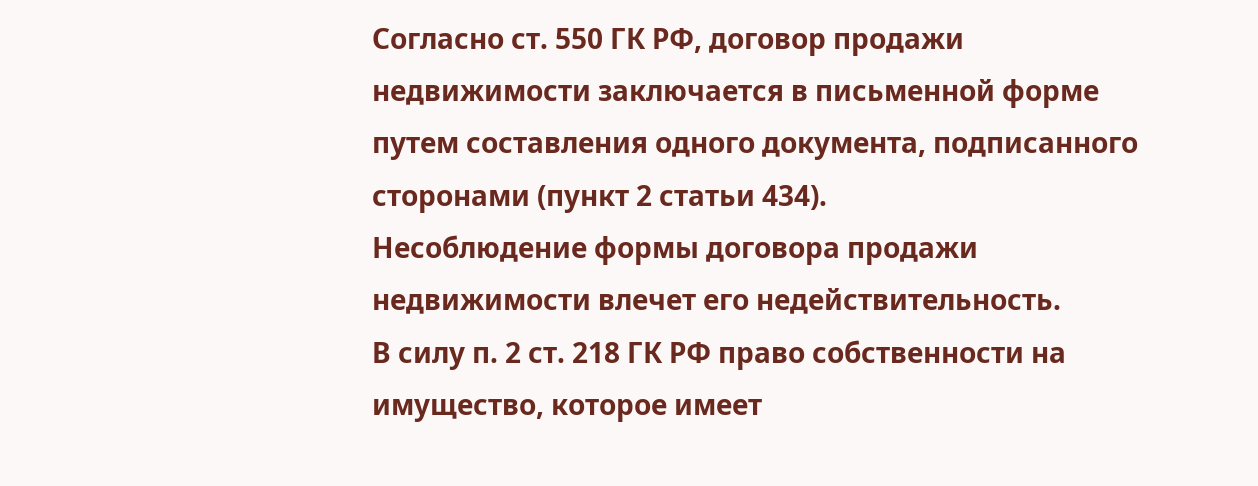Согласно ст. 550 ГК РФ, договор продажи недвижимости заключается в письменной форме путем составления одного документа, подписанного сторонами (пункт 2 статьи 434).
Несоблюдение формы договора продажи недвижимости влечет его недействительность.
В силу п. 2 ст. 218 ГК РФ право собственности на имущество, которое имеет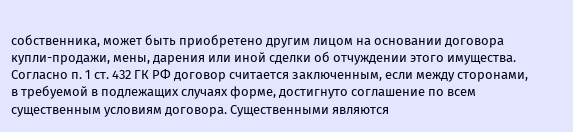собственника, может быть приобретено другим лицом на основании договора купли-продажи, мены, дарения или иной сделки об отчуждении этого имущества.
Согласно п. 1 ст. 432 ГК РФ договор считается заключенным, если между сторонами, в требуемой в подлежащих случаях форме, достигнуто соглашение по всем существенным условиям договора. Существенными являются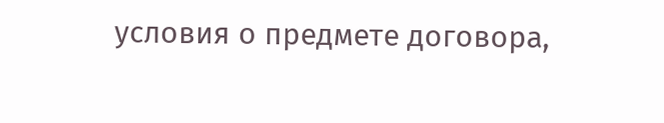условия о предмете договора,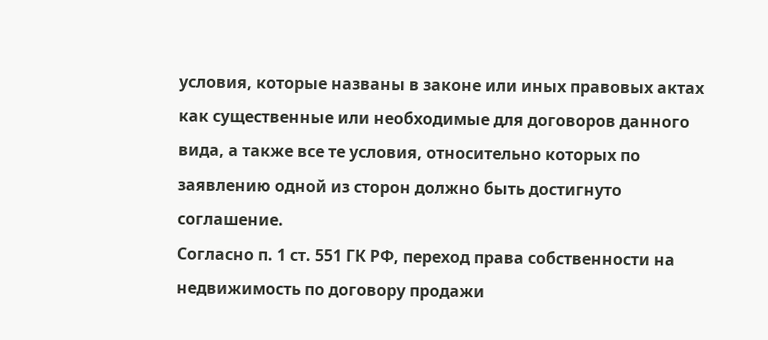условия, которые названы в законе или иных правовых актах как существенные или необходимые для договоров данного вида, а также все те условия, относительно которых по заявлению одной из сторон должно быть достигнуто соглашение.
Согласно п. 1 ст. 551 ГК РФ, переход права собственности на недвижимость по договору продажи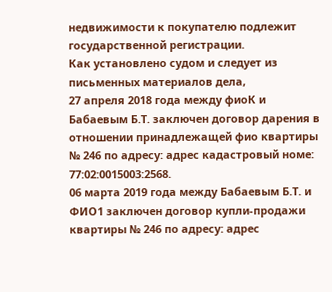недвижимости к покупателю подлежит государственной регистрации.
Как установлено судом и следует из письменных материалов дела,
27 апреля 2018 года между фиоК и Бабаевым Б.Т. заключен договор дарения в отношении принадлежащей фио квартиры № 246 по адресу: адрес кадастровый номе: 77:02:0015003:2568.
06 марта 2019 года между Бабаевым Б.Т. и ФИО1 заключен договор купли-продажи квартиры № 246 по адресу: адрес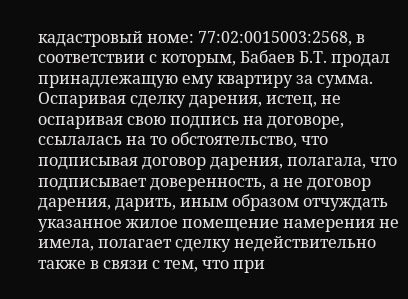кадастровый номе: 77:02:0015003:2568, в соответствии с которым, Бабаев Б.Т. продал принадлежащую ему квартиру за сумма.
Оспаривая сделку дарения, истец, не оспаривая свою подпись на договоре, ссылалась на то обстоятельство, что подписывая договор дарения, полагала, что подписывает доверенность, а не договор дарения, дарить, иным образом отчуждать указанное жилое помещение намерения не имела, полагает сделку недействительно также в связи с тем, что при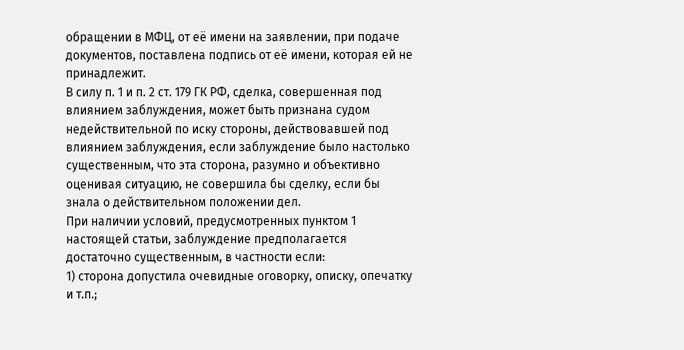обращении в МФЦ, от её имени на заявлении, при подаче документов, поставлена подпись от её имени, которая ей не принадлежит.
В силу п. 1 и п. 2 ст. 179 ГК РФ, сделка, совершенная под влиянием заблуждения, может быть признана судом недействительной по иску стороны, действовавшей под влиянием заблуждения, если заблуждение было настолько существенным, что эта сторона, разумно и объективно оценивая ситуацию, не совершила бы сделку, если бы знала о действительном положении дел.
При наличии условий, предусмотренных пунктом 1 настоящей статьи, заблуждение предполагается достаточно существенным, в частности если:
1) сторона допустила очевидные оговорку, описку, опечатку и т.п.;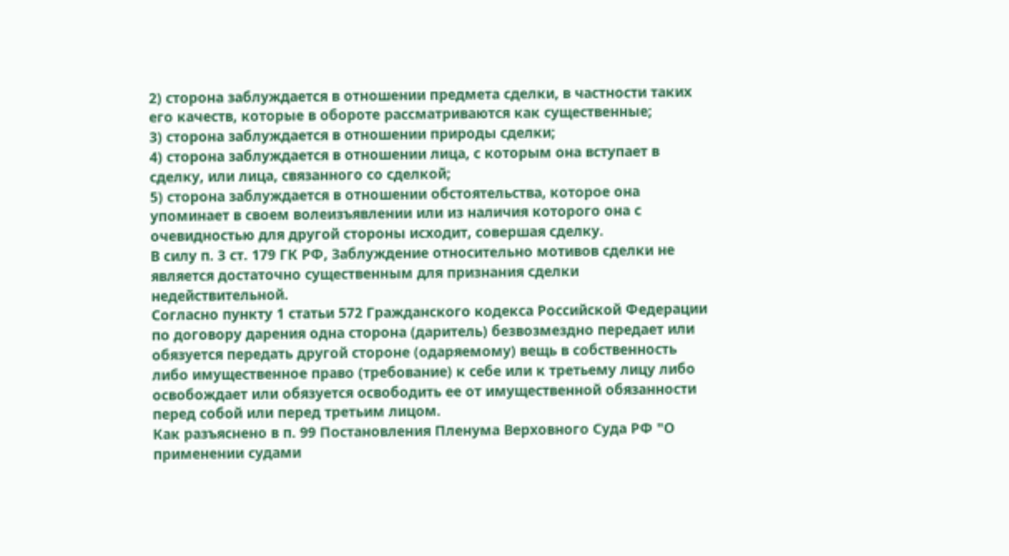2) сторона заблуждается в отношении предмета сделки, в частности таких его качеств, которые в обороте рассматриваются как существенные;
3) сторона заблуждается в отношении природы сделки;
4) сторона заблуждается в отношении лица, с которым она вступает в сделку, или лица, связанного со сделкой;
5) сторона заблуждается в отношении обстоятельства, которое она упоминает в своем волеизъявлении или из наличия которого она с очевидностью для другой стороны исходит, совершая сделку.
В силу п. 3 ст. 179 ГК РФ, Заблуждение относительно мотивов сделки не является достаточно существенным для признания сделки недействительной.
Согласно пункту 1 статьи 572 Гражданского кодекса Российской Федерации по договору дарения одна сторона (даритель) безвозмездно передает или обязуется передать другой стороне (одаряемому) вещь в собственность либо имущественное право (требование) к себе или к третьему лицу либо освобождает или обязуется освободить ее от имущественной обязанности перед собой или перед третьим лицом.
Как разъяснено в п. 99 Постановления Пленума Верховного Суда РФ "О применении судами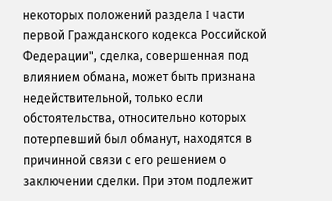некоторых положений раздела I части первой Гражданского кодекса Российской Федерации", сделка, совершенная под влиянием обмана, может быть признана недействительной, только если обстоятельства, относительно которых потерпевший был обманут, находятся в причинной связи с его решением о заключении сделки. При этом подлежит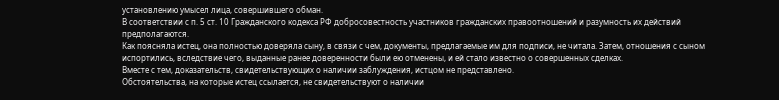установлению умысел лица, совершившего обман.
В соответствии с п. 5 ст. 10 Гражданского кодекса РФ добросовестность участников гражданских правоотношений и разумность их действий предполагаются.
Как поясняла истец, она полностью доверяла сыну, в связи с чем, документы, предлагаемые им для подписи, не читала. Затем, отношения с сыном испортились, вследствие чего, выданные ранее доверенности были ею отменены, и ей стало известно о совершенных сделках.
Вместе с тем, доказательств, свидетельствующих о наличии заблуждения, истцом не представлено.
Обстоятельства, на которые истец ссылается, не свидетельствуют о наличии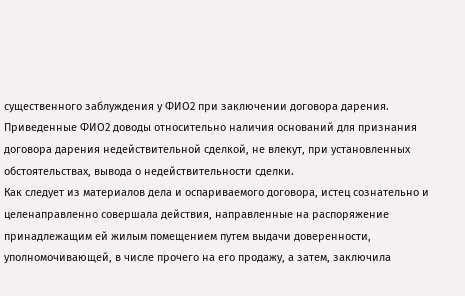существенного заблуждения у ФИО2 при заключении договора дарения.
Приведенные ФИО2 доводы относительно наличия оснований для признания договора дарения недействительной сделкой, не влекут, при установленных обстоятельствах, вывода о недействительности сделки.
Как следует из материалов дела и оспариваемого договора, истец сознательно и целенаправленно совершала действия, направленные на распоряжение принадлежащим ей жилым помещением путем выдачи доверенности, уполномочивающей, в числе прочего на его продажу, а затем, заключила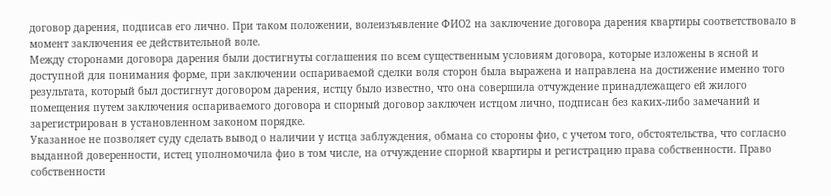договор дарения, подписав его лично. При таком положении, волеизъявление ФИО2 на заключение договора дарения квартиры соответствовало в момент заключения ее действительной воле.
Между сторонами договора дарения были достигнуты соглашения по всем существенным условиям договора, которые изложены в ясной и доступной для понимания форме, при заключении оспариваемой сделки воля сторон была выражена и направлена на достижение именно того результата, который был достигнут договором дарения, истцу было известно, что она совершила отчуждение принадлежащего ей жилого помещения путем заключения оспариваемого договора и спорный договор заключен истцом лично, подписан без каких-либо замечаний и зарегистрирован в установленном законом порядке.
Указанное не позволяет суду сделать вывод о наличии у истца заблуждения, обмана со стороны фио, с учетом того, обстоятельства, что согласно выданной доверенности, истец уполномочила фио в том числе, на отчуждение спорной квартиры и регистрацию права собственности. Право собственности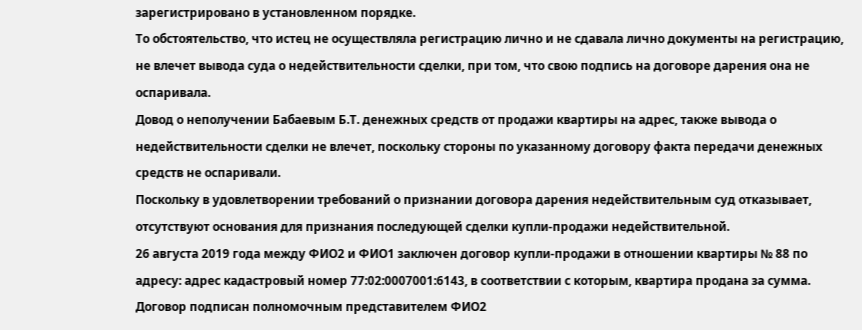зарегистрировано в установленном порядке.
То обстоятельство, что истец не осуществляла регистрацию лично и не сдавала лично документы на регистрацию, не влечет вывода суда о недействительности сделки, при том, что свою подпись на договоре дарения она не оспаривала.
Довод о неполучении Бабаевым Б.Т. денежных средств от продажи квартиры на адрес, также вывода о недействительности сделки не влечет, поскольку стороны по указанному договору факта передачи денежных средств не оспаривали.
Поскольку в удовлетворении требований о признании договора дарения недействительным суд отказывает, отсутствуют основания для признания последующей сделки купли-продажи недействительной.
26 августа 2019 года между ФИО2 и ФИО1 заключен договор купли-продажи в отношении квартиры № 88 по адресу: адрес кадастровый номер 77:02:0007001:6143, в соответствии с которым, квартира продана за сумма. Договор подписан полномочным представителем ФИО2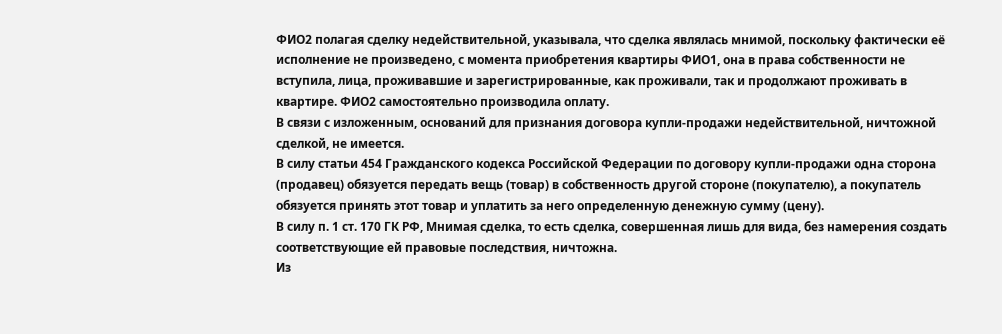ФИО2 полагая сделку недействительной, указывала, что сделка являлась мнимой, поскольку фактически её исполнение не произведено, с момента приобретения квартиры ФИО1, она в права собственности не вступила, лица, проживавшие и зарегистрированные, как проживали, так и продолжают проживать в квартире. ФИО2 самостоятельно производила оплату.
В связи с изложенным, оснований для признания договора купли-продажи недействительной, ничтожной сделкой, не имеется.
В силу статьи 454 Гражданского кодекса Российской Федерации по договору купли-продажи одна сторона (продавец) обязуется передать вещь (товар) в собственность другой стороне (покупателю), а покупатель обязуется принять этот товар и уплатить за него определенную денежную сумму (цену).
В силу п. 1 ст. 170 ГК РФ, Мнимая сделка, то есть сделка, совершенная лишь для вида, без намерения создать соответствующие ей правовые последствия, ничтожна.
Из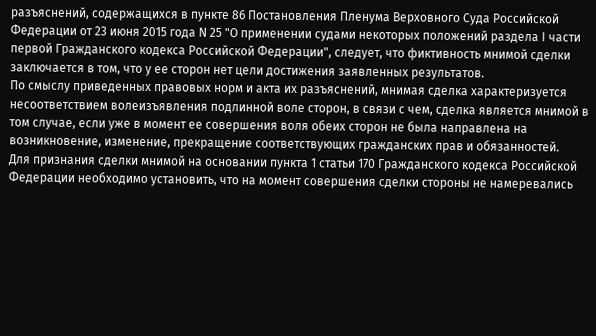разъяснений, содержащихся в пункте 86 Постановления Пленума Верховного Суда Российской Федерации от 23 июня 2015 года N 25 "О применении судами некоторых положений раздела I части первой Гражданского кодекса Российской Федерации", следует, что фиктивность мнимой сделки заключается в том, что у ее сторон нет цели достижения заявленных результатов.
По смыслу приведенных правовых норм и акта их разъяснений, мнимая сделка характеризуется несоответствием волеизъявления подлинной воле сторон, в связи с чем, сделка является мнимой в том случае, если уже в момент ее совершения воля обеих сторон не была направлена на возникновение, изменение, прекращение соответствующих гражданских прав и обязанностей.
Для признания сделки мнимой на основании пункта 1 статьи 170 Гражданского кодекса Российской Федерации необходимо установить, что на момент совершения сделки стороны не намеревались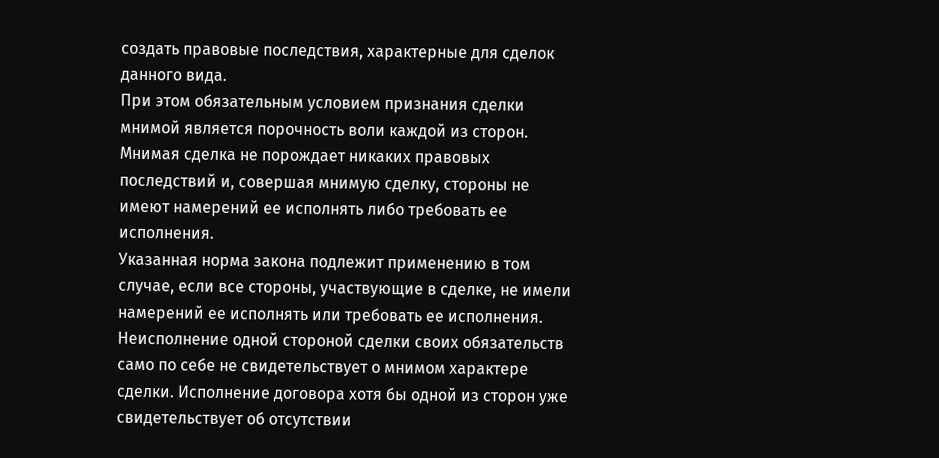создать правовые последствия, характерные для сделок данного вида.
При этом обязательным условием признания сделки мнимой является порочность воли каждой из сторон. Мнимая сделка не порождает никаких правовых последствий и, совершая мнимую сделку, стороны не имеют намерений ее исполнять либо требовать ее исполнения.
Указанная норма закона подлежит применению в том случае, если все стороны, участвующие в сделке, не имели намерений ее исполнять или требовать ее исполнения. Неисполнение одной стороной сделки своих обязательств само по себе не свидетельствует о мнимом характере сделки. Исполнение договора хотя бы одной из сторон уже свидетельствует об отсутствии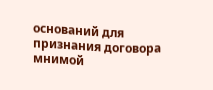оснований для признания договора мнимой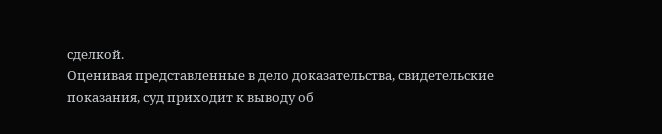сделкой.
Оценивая представленные в дело доказательства, свидетельские показания, суд приходит к выводу об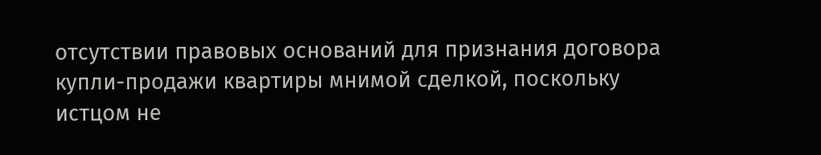отсутствии правовых оснований для признания договора купли-продажи квартиры мнимой сделкой, поскольку истцом не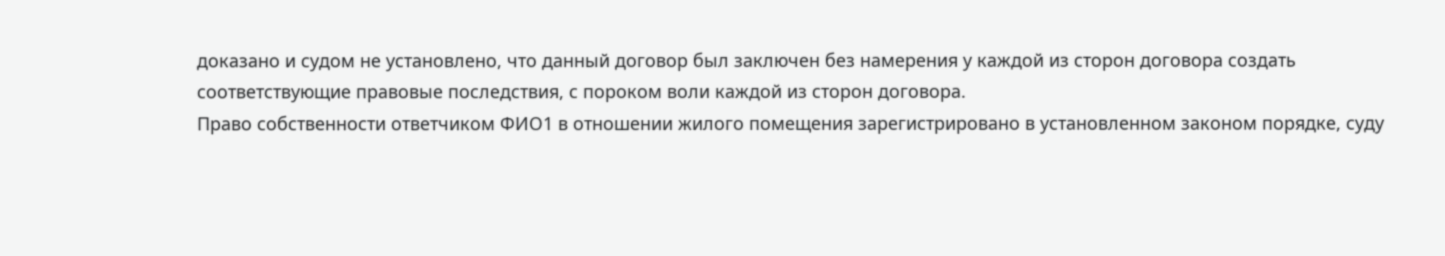доказано и судом не установлено, что данный договор был заключен без намерения у каждой из сторон договора создать соответствующие правовые последствия, с пороком воли каждой из сторон договора.
Право собственности ответчиком ФИО1 в отношении жилого помещения зарегистрировано в установленном законом порядке, суду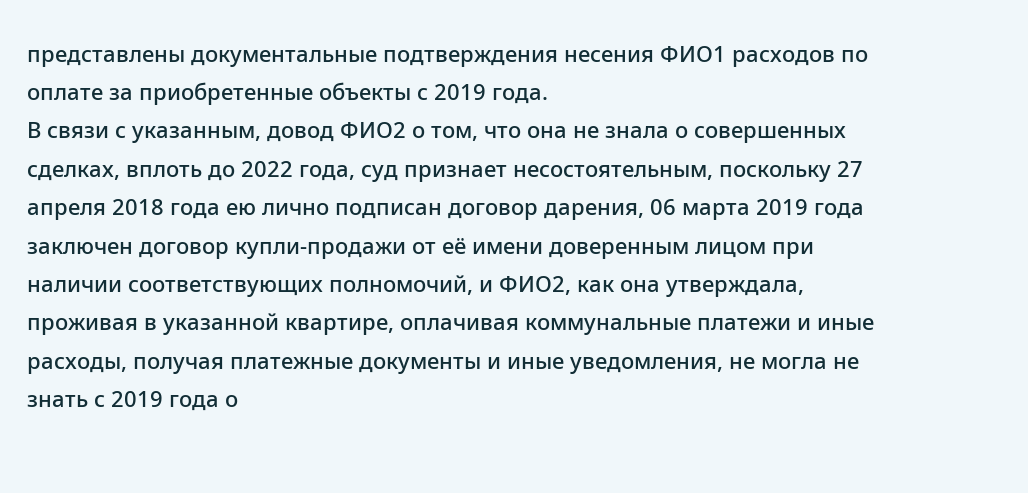представлены документальные подтверждения несения ФИО1 расходов по оплате за приобретенные объекты с 2019 года.
В связи с указанным, довод ФИО2 о том, что она не знала о совершенных сделках, вплоть до 2022 года, суд признает несостоятельным, поскольку 27 апреля 2018 года ею лично подписан договор дарения, 06 марта 2019 года заключен договор купли-продажи от её имени доверенным лицом при наличии соответствующих полномочий, и ФИО2, как она утверждала, проживая в указанной квартире, оплачивая коммунальные платежи и иные расходы, получая платежные документы и иные уведомления, не могла не знать с 2019 года о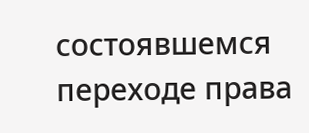состоявшемся переходе права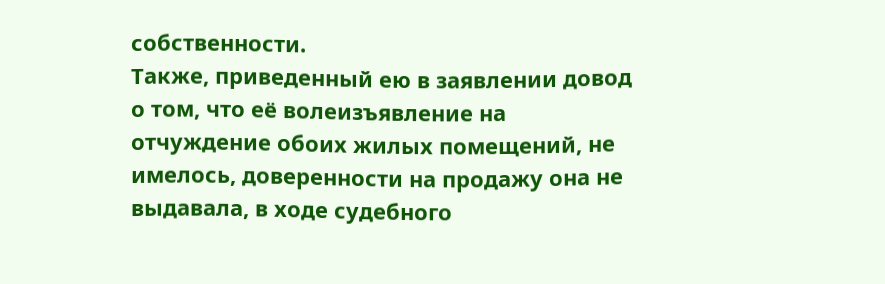собственности.
Также, приведенный ею в заявлении довод о том, что её волеизъявление на отчуждение обоих жилых помещений, не имелось, доверенности на продажу она не выдавала, в ходе судебного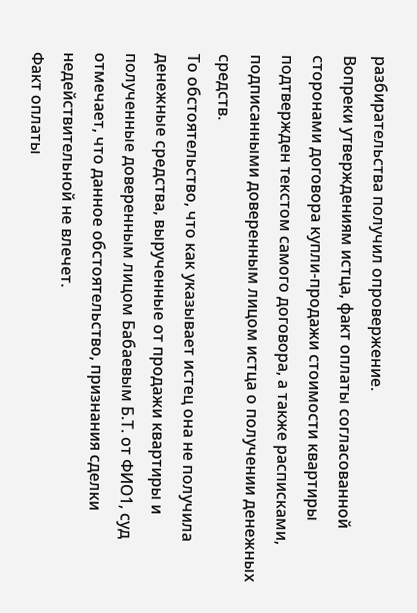разбирательства получил опровержение.
Вопреки утверждениям истца, факт оплаты согласованной сторонами договора купли-продажи стоимости квартиры подтвержден текстом самого договора, а также расписками, подписанными доверенным лицом истца о получении денежных средств.
То обстоятельство, что как указывает истец она не получила денежные средства, вырученные от продажи квартиры и полученные доверенным лицом Бабаевым Б.Т. от ФИО1, суд отмечает, что данное обстоятельство, признания сделки недействительной не влечет.
Факт оплаты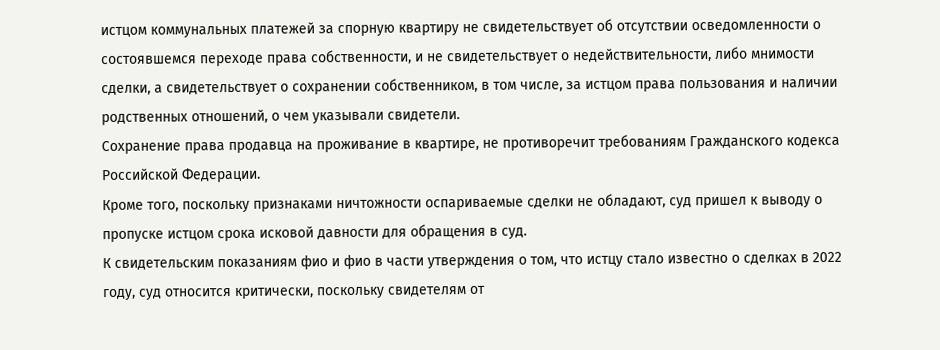истцом коммунальных платежей за спорную квартиру не свидетельствует об отсутствии осведомленности о состоявшемся переходе права собственности, и не свидетельствует о недействительности, либо мнимости сделки, а свидетельствует о сохранении собственником, в том числе, за истцом права пользования и наличии родственных отношений, о чем указывали свидетели.
Сохранение права продавца на проживание в квартире, не противоречит требованиям Гражданского кодекса Российской Федерации.
Кроме того, поскольку признаками ничтожности оспариваемые сделки не обладают, суд пришел к выводу о пропуске истцом срока исковой давности для обращения в суд.
К свидетельским показаниям фио и фио в части утверждения о том, что истцу стало известно о сделках в 2022 году, суд относится критически, поскольку свидетелям от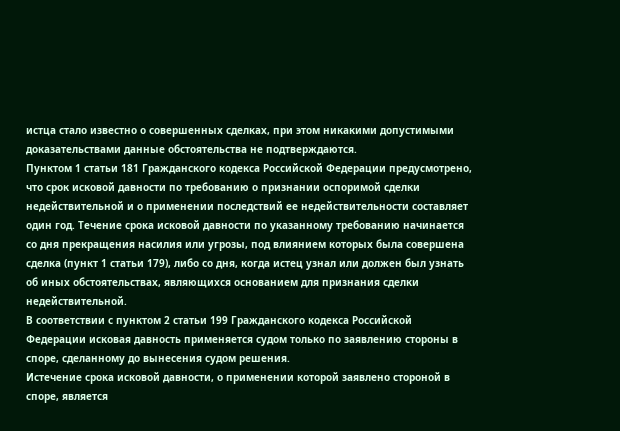истца стало известно о совершенных сделках, при этом никакими допустимыми доказательствами данные обстоятельства не подтверждаются.
Пунктом 1 статьи 181 Гражданского кодекса Российской Федерации предусмотрено, что срок исковой давности по требованию о признании оспоримой сделки недействительной и о применении последствий ее недействительности составляет один год. Течение срока исковой давности по указанному требованию начинается со дня прекращения насилия или угрозы, под влиянием которых была совершена сделка (пункт 1 статьи 179), либо со дня, когда истец узнал или должен был узнать об иных обстоятельствах, являющихся основанием для признания сделки недействительной.
В соответствии с пунктом 2 статьи 199 Гражданского кодекса Российской Федерации исковая давность применяется судом только по заявлению стороны в споре, сделанному до вынесения судом решения.
Истечение срока исковой давности, о применении которой заявлено стороной в споре, является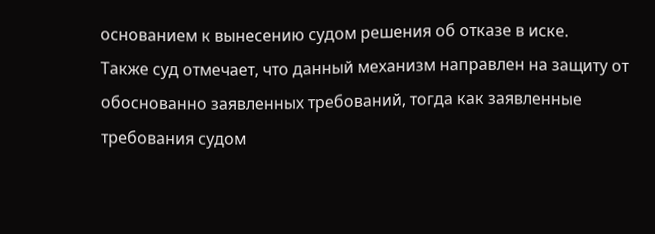основанием к вынесению судом решения об отказе в иске.
Также суд отмечает, что данный механизм направлен на защиту от обоснованно заявленных требований, тогда как заявленные требования судом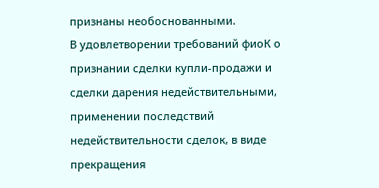признаны необоснованными.
В удовлетворении требований фиоК о признании сделки купли-продажи и сделки дарения недействительными, применении последствий недействительности сделок, в виде прекращения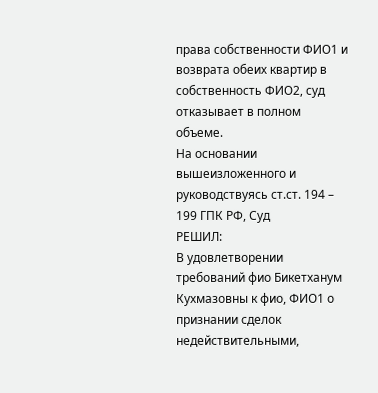права собственности ФИО1 и возврата обеих квартир в собственность ФИО2, суд отказывает в полном объеме.
На основании вышеизложенного и руководствуясь ст.ст. 194 – 199 ГПК РФ, Суд
РЕШИЛ:
В удовлетворении требований фио Бикетханум Кухмазовны к фио, ФИО1 о признании сделок недействительными,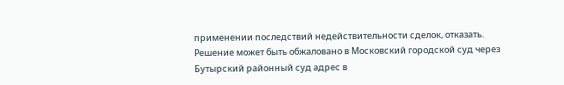применении последствий недействительности сделок, отказать.
Решение может быть обжаловано в Московский городской суд через Бутырский районный суд адрес в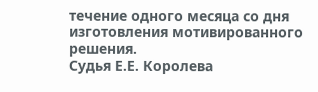течение одного месяца со дня изготовления мотивированного решения.
Судья Е.Е. Королева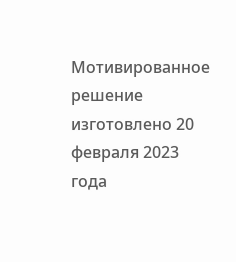Мотивированное решение изготовлено 20 февраля 2023 года